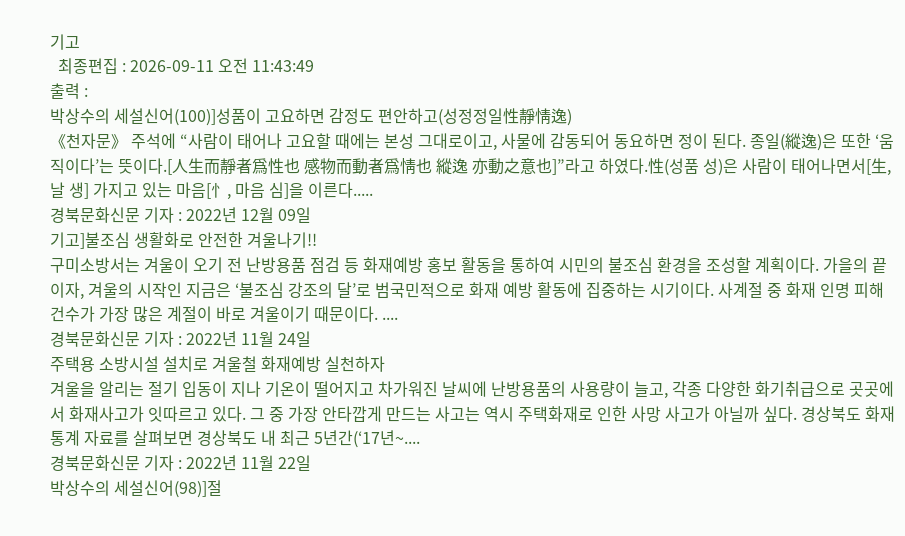기고
  최종편집 : 2026-09-11 오전 11:43:49
출력 :
박상수의 세설신어(100)]성품이 고요하면 감정도 편안하고(성정정일性靜情逸)
《천자문》 주석에 “사람이 태어나 고요할 때에는 본성 그대로이고, 사물에 감동되어 동요하면 정이 된다. 종일(縱逸)은 또한 ‘움직이다’는 뜻이다.[人生而靜者爲性也 感物而動者爲情也 縱逸 亦動之意也]”라고 하였다.性(성품 성)은 사람이 태어나면서[生, 날 생] 가지고 있는 마음[忄, 마음 심]을 이른다.....
경북문화신문 기자 : 2022년 12월 09일
기고]불조심 생활화로 안전한 겨울나기!!
구미소방서는 겨울이 오기 전 난방용품 점검 등 화재예방 홍보 활동을 통하여 시민의 불조심 환경을 조성할 계획이다. 가을의 끝이자, 겨울의 시작인 지금은 ‘불조심 강조의 달’로 범국민적으로 화재 예방 활동에 집중하는 시기이다. 사계절 중 화재 인명 피해 건수가 가장 많은 계절이 바로 겨울이기 때문이다. ....
경북문화신문 기자 : 2022년 11월 24일
주택용 소방시설 설치로 겨울철 화재예방 실천하자
겨울을 알리는 절기 입동이 지나 기온이 떨어지고 차가워진 날씨에 난방용품의 사용량이 늘고, 각종 다양한 화기취급으로 곳곳에서 화재사고가 잇따르고 있다. 그 중 가장 안타깝게 만드는 사고는 역시 주택화재로 인한 사망 사고가 아닐까 싶다. 경상북도 화재통계 자료를 살펴보면 경상북도 내 최근 5년간(‘17년~....
경북문화신문 기자 : 2022년 11월 22일
박상수의 세설신어(98)]절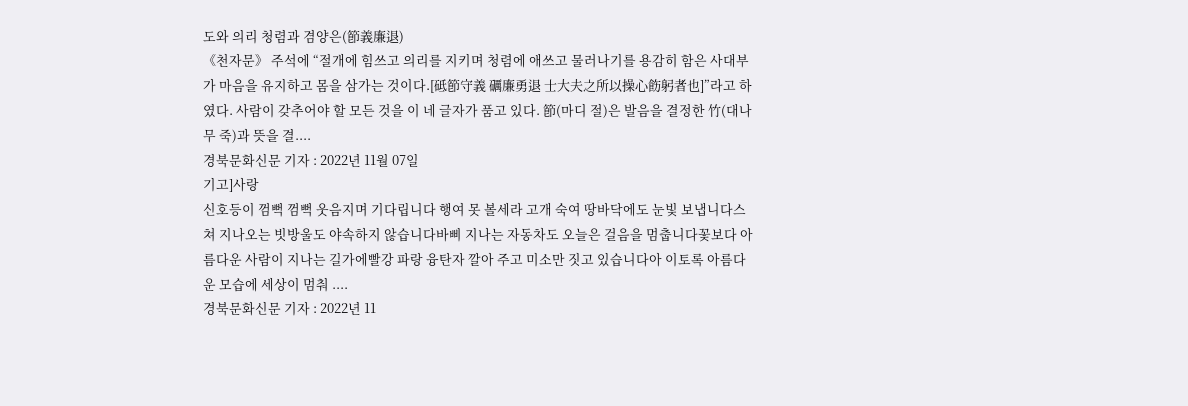도와 의리 청렴과 겸양은(節義廉退)
《천자문》 주석에 “절개에 힘쓰고 의리를 지키며 청렴에 애쓰고 물러나기를 용감히 함은 사대부가 마음을 유지하고 몸을 삼가는 것이다.[砥節守義 礪廉勇退 士大夫之所以操心飭躬者也]”라고 하였다. 사람이 갖추어야 할 모든 것을 이 네 글자가 품고 있다. 節(마디 절)은 발음을 결정한 竹(대나무 죽)과 뜻을 결....
경북문화신문 기자 : 2022년 11월 07일
기고]사랑
신호등이 껌뻑 껌뻑 웃음지며 기다립니다 행여 못 볼세라 고개 숙여 땅바닥에도 눈빛 보냅니다스쳐 지나오는 빗방울도 야속하지 않습니다바삐 지나는 자동차도 오늘은 걸음을 멈춥니다꽃보다 아름다운 사람이 지나는 길가에빨강 파랑 융탄자 깔아 주고 미소만 짓고 있습니다아 이토록 아름다운 모습에 세상이 멈춰 ....
경북문화신문 기자 : 2022년 11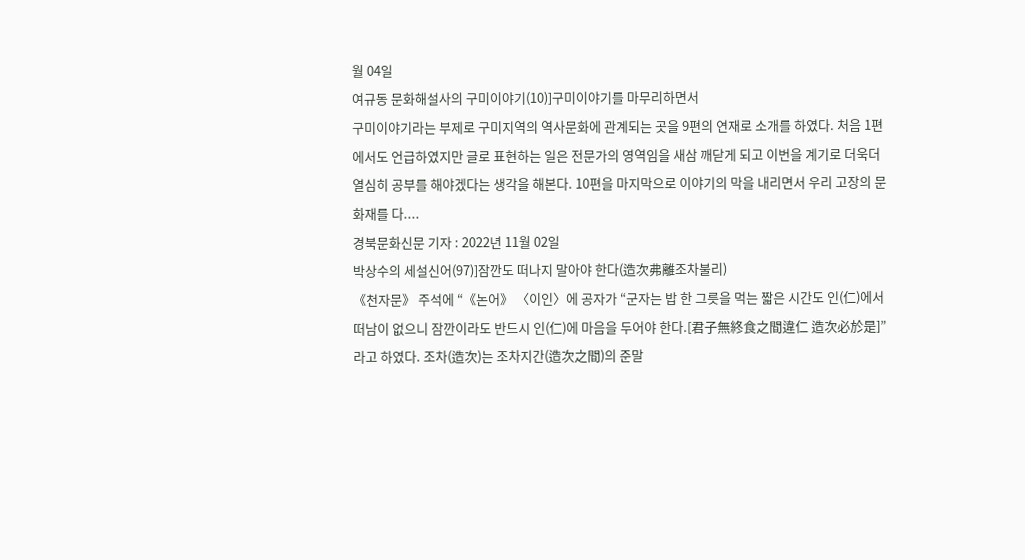월 04일
여규동 문화해설사의 구미이야기(10)]구미이야기를 마무리하면서
구미이야기라는 부제로 구미지역의 역사문화에 관계되는 곳을 9편의 연재로 소개를 하였다. 처음 1편에서도 언급하였지만 글로 표현하는 일은 전문가의 영역임을 새삼 깨닫게 되고 이번을 계기로 더욱더 열심히 공부를 해야겠다는 생각을 해본다. 10편을 마지막으로 이야기의 막을 내리면서 우리 고장의 문화재를 다....
경북문화신문 기자 : 2022년 11월 02일
박상수의 세설신어(97)]잠깐도 떠나지 말아야 한다(造次弗離조차불리)
《천자문》 주석에 “《논어》 〈이인〉에 공자가 “군자는 밥 한 그릇을 먹는 짧은 시간도 인(仁)에서 떠남이 없으니 잠깐이라도 반드시 인(仁)에 마음을 두어야 한다.[君子無終食之間違仁 造次必於是]”라고 하였다. 조차(造次)는 조차지간(造次之間)의 준말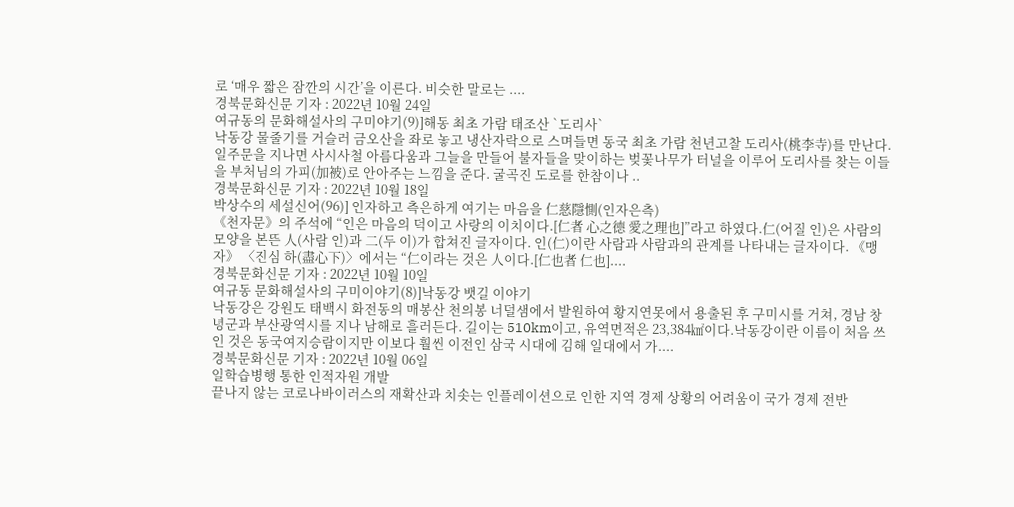로 ‘매우 짧은 잠깐의 시간’을 이른다. 비슷한 말로는 ....
경북문화신문 기자 : 2022년 10월 24일
여규동의 문화해설사의 구미야기(9)]해동 최초 가람 태조산 `도리사`
낙동강 물줄기를 거슬러 금오산을 좌로 놓고 냉산자락으로 스며들면 동국 최초 가람 천년고찰 도리사(桃李寺)를 만난다. 일주문을 지나면 사시사철 아름다움과 그늘을 만들어 불자들을 맞이하는 벚꽃나무가 터널을 이루어 도리사를 찾는 이들을 부처님의 가피(加被)로 안아주는 느낌을 준다. 굴곡진 도로를 한참이나 ..
경북문화신문 기자 : 2022년 10월 18일
박상수의 세설신어(96)] 인자하고 측은하게 여기는 마음을 仁慈隱惻(인자은측)
《천자문》의 주석에 “인은 마음의 덕이고 사랑의 이치이다.[仁者 心之德 愛之理也]”라고 하였다.仁(어질 인)은 사람의 모양을 본뜬 人(사람 인)과 二(두 이)가 합쳐진 글자이다. 인(仁)이란 사람과 사람과의 관계를 나타내는 글자이다. 《맹자》 〈진심 하(盡心下)〉에서는 “仁이라는 것은 人이다.[仁也者 仁也]....
경북문화신문 기자 : 2022년 10월 10일
여규동 문화해설사의 구미이야기(8)]낙동강 뱃길 이야기
낙동강은 강원도 태백시 화전동의 매봉산 천의봉 너덜샘에서 발원하여 황지연못에서 용출된 후 구미시를 거쳐, 경남 창녕군과 부산광역시를 지나 남해로 흘러든다. 길이는 510km이고, 유역면적은 23,384㎢이다.낙동강이란 이름이 처음 쓰인 것은 동국여지승람이지만 이보다 훨씬 이전인 삼국 시대에 김해 일대에서 가....
경북문화신문 기자 : 2022년 10월 06일
일학습병행 통한 인적자원 개발
끝나지 않는 코로나바이러스의 재확산과 치솟는 인플레이션으로 인한 지역 경제 상황의 어려움이 국가 경제 전반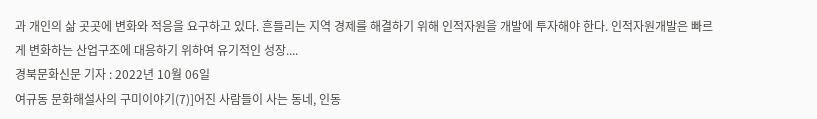과 개인의 삶 곳곳에 변화와 적응을 요구하고 있다. 흔들리는 지역 경제를 해결하기 위해 인적자원을 개발에 투자해야 한다. 인적자원개발은 빠르게 변화하는 산업구조에 대응하기 위하여 유기적인 성장....
경북문화신문 기자 : 2022년 10월 06일
여규동 문화해설사의 구미이야기(7)]어진 사람들이 사는 동네, 인동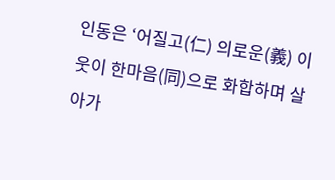인동은 ‘어질고(仁) 의로운(義) 이웃이 한마음(同)으로 화합하며 살아가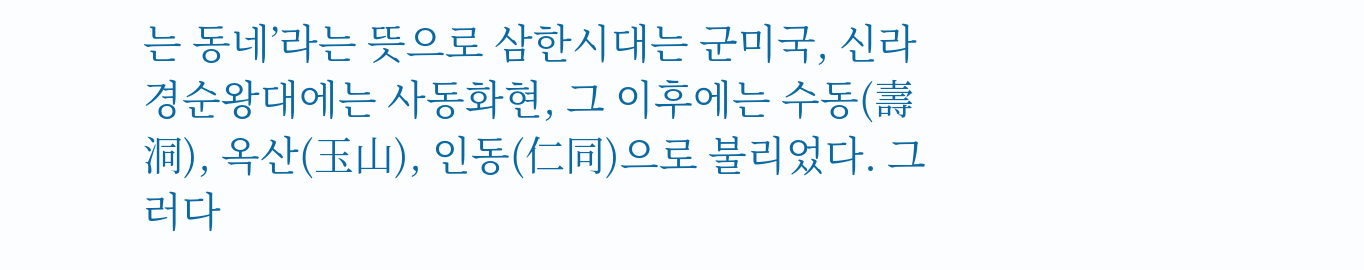는 동네’라는 뜻으로 삼한시대는 군미국, 신라 경순왕대에는 사동화현, 그 이후에는 수동(壽洞), 옥산(玉山), 인동(仁同)으로 불리었다. 그러다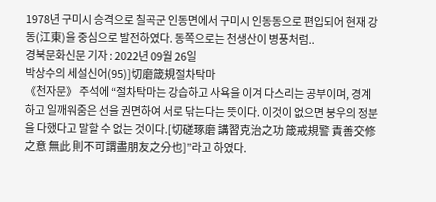1978년 구미시 승격으로 칠곡군 인동면에서 구미시 인동동으로 편입되어 현재 강동(江東)을 중심으로 발전하였다. 동쪽으로는 천생산이 병풍처럼..
경북문화신문 기자 : 2022년 09월 26일
박상수의 세설신어(95)]切磨箴規절차탁마
《천자문》 주석에 “절차탁마는 강습하고 사욕을 이겨 다스리는 공부이며, 경계하고 일깨워줌은 선을 권면하여 서로 닦는다는 뜻이다. 이것이 없으면 붕우의 정분을 다했다고 말할 수 없는 것이다.[切磋琢磨 講習克治之功 箴戒規警 責善交修之意 無此 則不可謂盡朋友之分也]”라고 하였다.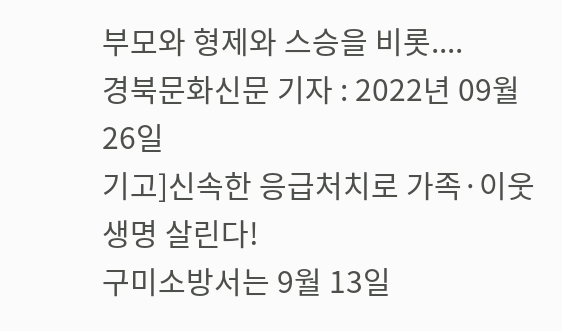부모와 형제와 스승을 비롯....
경북문화신문 기자 : 2022년 09월 26일
기고]신속한 응급처치로 가족·이웃 생명 살린다!
구미소방서는 9월 13일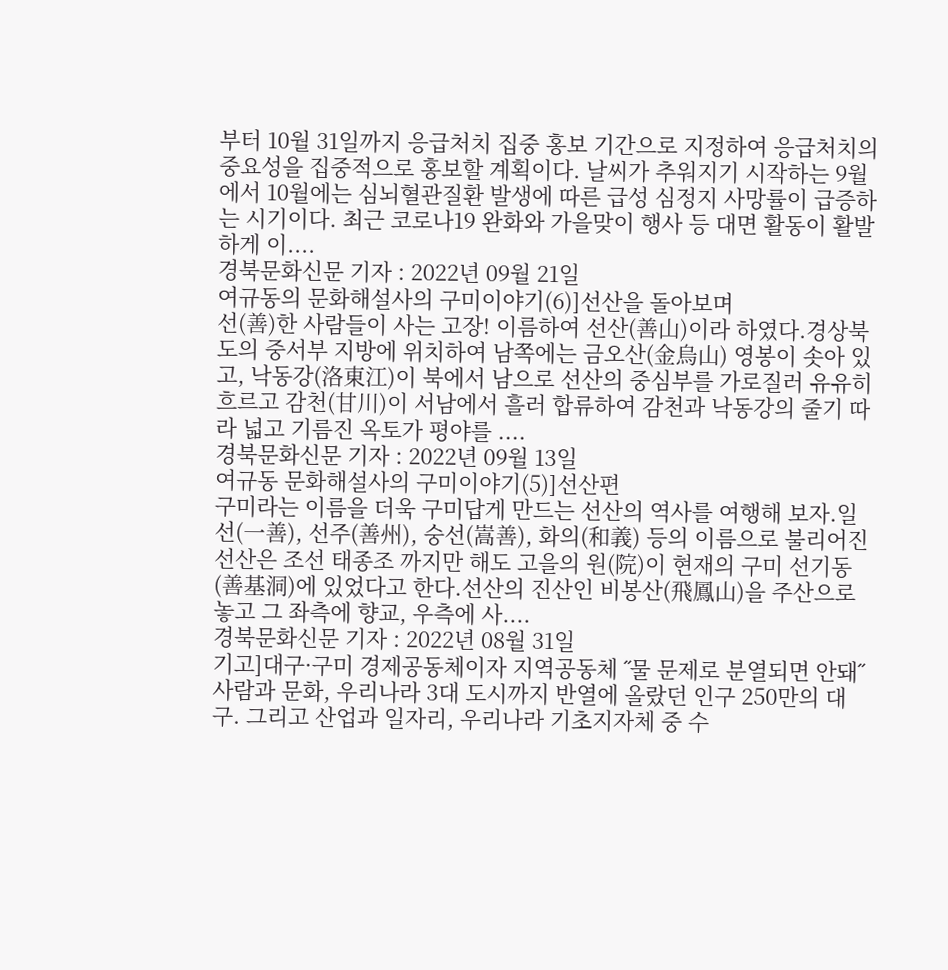부터 10월 31일까지 응급처치 집중 홍보 기간으로 지정하여 응급처치의 중요성을 집중적으로 홍보할 계획이다. 날씨가 추워지기 시작하는 9월에서 10월에는 심뇌혈관질환 발생에 따른 급성 심정지 사망률이 급증하는 시기이다. 최근 코로나19 완화와 가을맞이 행사 등 대면 활동이 활발하게 이....
경북문화신문 기자 : 2022년 09월 21일
여규동의 문화해설사의 구미이야기(6)]선산을 돌아보며
선(善)한 사람들이 사는 고장! 이름하여 선산(善山)이라 하였다.경상북도의 중서부 지방에 위치하여 남쪽에는 금오산(金烏山) 영봉이 솟아 있고, 낙동강(洛東江)이 북에서 남으로 선산의 중심부를 가로질러 유유히 흐르고 감천(甘川)이 서남에서 흘러 합류하여 감천과 낙동강의 줄기 따라 넓고 기름진 옥토가 평야를 ....
경북문화신문 기자 : 2022년 09월 13일
여규동 문화해설사의 구미이야기(5)]선산편
구미라는 이름을 더욱 구미답게 만드는 선산의 역사를 여행해 보자.일선(一善), 선주(善州), 숭선(嵩善), 화의(和義) 등의 이름으로 불리어진 선산은 조선 태종조 까지만 해도 고을의 원(院)이 현재의 구미 선기동(善基洞)에 있었다고 한다.선산의 진산인 비봉산(飛鳳山)을 주산으로 놓고 그 좌측에 향교, 우측에 사....
경북문화신문 기자 : 2022년 08월 31일
기고]대구·구미 경제공동체이자 지역공동체 ˝물 문제로 분열되면 안돼˝
사람과 문화, 우리나라 3대 도시까지 반열에 올랐던 인구 250만의 대구. 그리고 산업과 일자리, 우리나라 기초지자체 중 수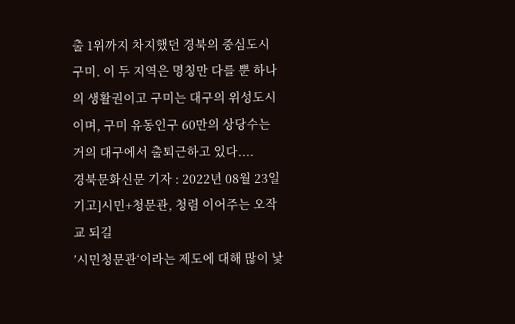출 1위까지 차지했던 경북의 중심도시 구미. 이 두 지역은 명칭만 다를 뿐 하나의 생활권이고 구미는 대구의 위성도시이며, 구미 유동인구 60만의 상당수는 거의 대구에서 출퇴근하고 있다....
경북문화신문 기자 : 2022년 08월 23일
기고]시민+청문관, 청렴 이어주는 오작교 되길
’시민청문관‘이라는 제도에 대해 많이 낯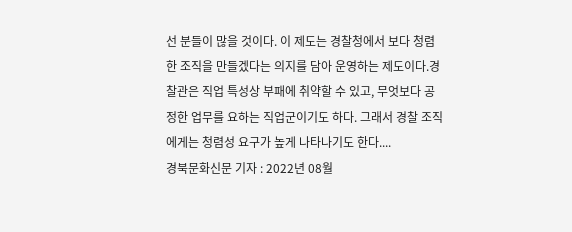선 분들이 많을 것이다. 이 제도는 경찰청에서 보다 청렴한 조직을 만들겠다는 의지를 담아 운영하는 제도이다.경찰관은 직업 특성상 부패에 취약할 수 있고, 무엇보다 공정한 업무를 요하는 직업군이기도 하다. 그래서 경찰 조직에게는 청렴성 요구가 높게 나타나기도 한다....
경북문화신문 기자 : 2022년 08월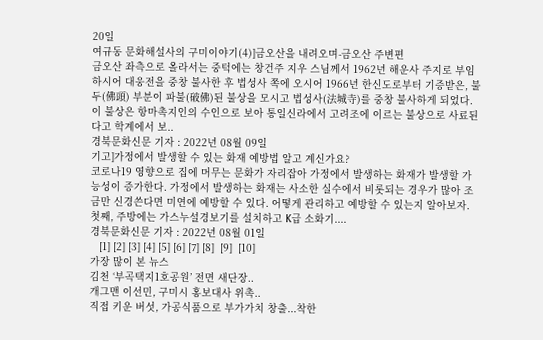20일
여규동 문화해설사의 구미이야기(4)]금오산을 내려오며-금오산 주변편
금오산 좌측으로 올라서는 중턱에는 창건주 지우 스님께서 1962년 해운사 주지로 부임하시어 대웅전을 중창 불사한 후 법성사 쪽에 오시어 1966년 한신도로부터 기증받은, 불두(佛頭) 부분이 파불(破佛)된 불상을 모시고 법성사(法城寺)를 중창 불사하게 되었다. 이 불상은 항마촉지인의 수인으로 보아 통일신라에서 고려조에 이르는 불상으로 사료된다고 학계에서 보..
경북문화신문 기자 : 2022년 08월 09일
기고]가정에서 발생할 수 있는 화재 예방법 알고 계신가요?
코로나19 영향으로 집에 머무는 문화가 자리잡아 가정에서 발생하는 화재가 발생할 가능성이 증가한다. 가정에서 발생하는 화재는 사소한 실수에서 비롯되는 경우가 많아 조금만 신경쓴다면 미연에 예방할 수 있다. 어떻게 관리하고 예방할 수 있는지 알아보자. 첫째, 주방에는 가스누설경보기를 설치하고 K급 소화기....
경북문화신문 기자 : 2022년 08월 01일
   [1] [2] [3] [4] [5] [6] [7] [8]  [9]  [10]
가장 많이 본 뉴스
김천 ‘부곡택지1호공원’ 전면 새단장..
개그맨 이선민, 구미시 홍보대사 위촉..
직접 키운 버섯, 가공식품으로 부가가치 창출...착한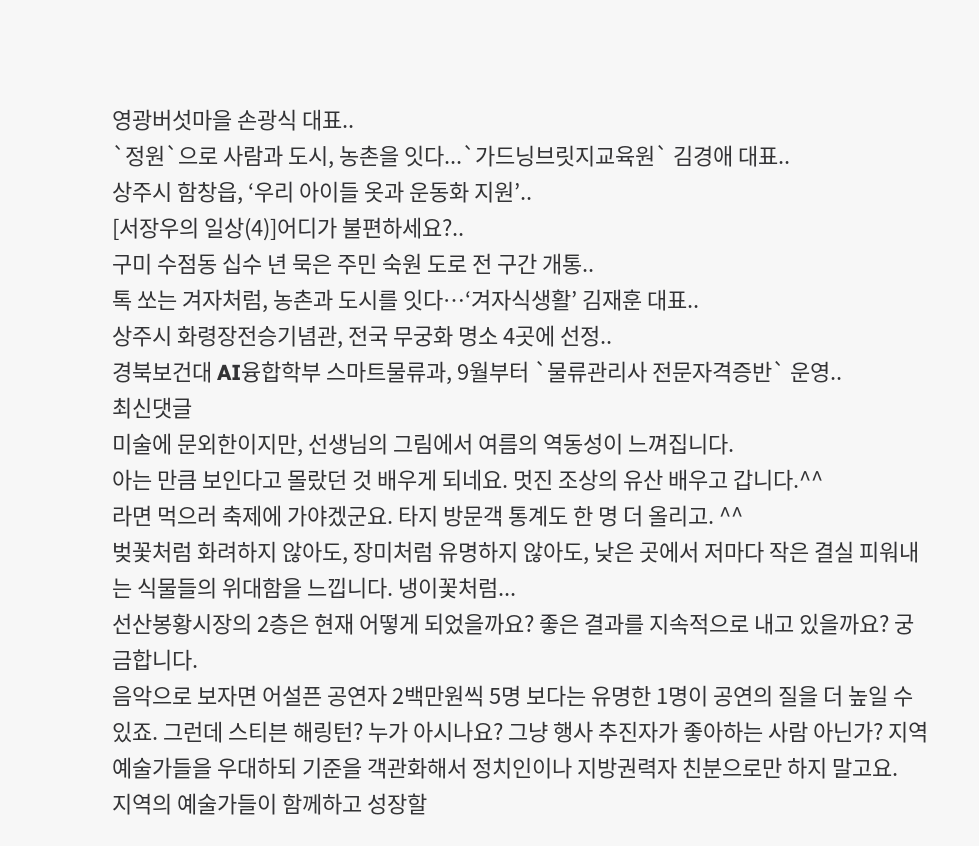영광버섯마을 손광식 대표..
`정원`으로 사람과 도시, 농촌을 잇다...`가드닝브릿지교육원` 김경애 대표..
상주시 함창읍, ‘우리 아이들 옷과 운동화 지원’..
[서장우의 일상(4)]어디가 불편하세요?..
구미 수점동 십수 년 묵은 주민 숙원 도로 전 구간 개통..
톡 쏘는 겨자처럼, 농촌과 도시를 잇다…‘겨자식생활’ 김재훈 대표..
상주시 화령장전승기념관, 전국 무궁화 명소 4곳에 선정..
경북보건대 AI융합학부 스마트물류과, 9월부터 `물류관리사 전문자격증반` 운영..
최신댓글
미술에 문외한이지만, 선생님의 그림에서 여름의 역동성이 느껴집니다.
아는 만큼 보인다고 몰랐던 것 배우게 되네요. 멋진 조상의 유산 배우고 갑니다.^^
라면 먹으러 축제에 가야겠군요. 타지 방문객 통계도 한 명 더 올리고. ^^
벚꽃처럼 화려하지 않아도, 장미처럼 유명하지 않아도, 낮은 곳에서 저마다 작은 결실 피워내는 식물들의 위대함을 느낍니다. 냉이꽃처럼...
선산봉황시장의 2층은 현재 어떻게 되었을까요? 좋은 결과를 지속적으로 내고 있을까요? 궁금합니다.
음악으로 보자면 어설픈 공연자 2백만원씩 5명 보다는 유명한 1명이 공연의 질을 더 높일 수 있죠. 그런데 스티븐 해링턴? 누가 아시나요? 그냥 행사 추진자가 좋아하는 사람 아닌가? 지역 예술가들을 우대하되 기준을 객관화해서 정치인이나 지방권력자 친분으로만 하지 말고요.
지역의 예술가들이 함께하고 성장할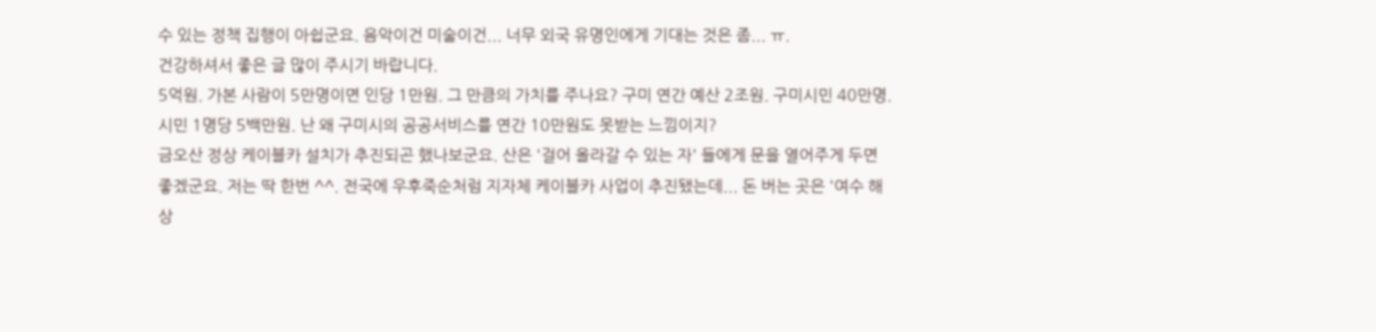수 있는 정책 집행이 아쉽군요. 음악이건 미술이건... 너무 외국 유명인에게 기대는 것은 좀... ㅠ.
건강하셔서 좋은 글 많이 주시기 바랍니다.
5억원. 가본 사람이 5만명이면 인당 1만원. 그 만큼의 가치를 주나요? 구미 연간 예산 2조원. 구미시민 40만명. 시민 1명당 5백만원. 난 왜 구미시의 공공서비스를 연간 10만원도 못받는 느낌이지?
금오산 정상 케이블카 설치가 추진되곤 했나보군요. 산은 '걸어 올라갈 수 있는 자' 들에게 문을 열어주게 두면 좋겠군요. 저는 딱 한번 ^^. 전국에 우후죽순처럼 지자체 케이블카 사업이 추진됐는데... 돈 버는 곳은 '여수 해상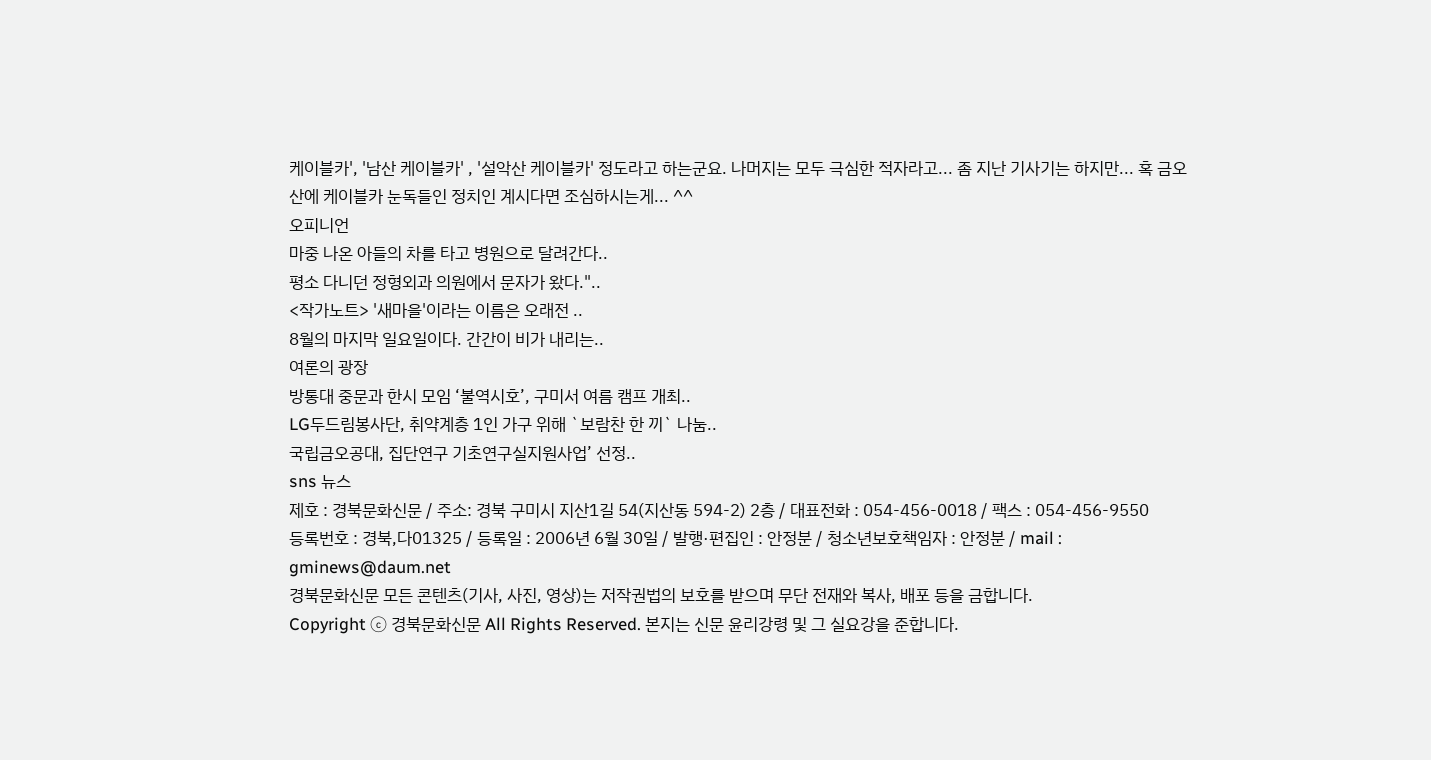케이블카', '남산 케이블카' , '설악산 케이블카' 정도라고 하는군요. 나머지는 모두 극심한 적자라고... 좀 지난 기사기는 하지만... 혹 금오산에 케이블카 눈독들인 정치인 계시다면 조심하시는게... ^^
오피니언
마중 나온 아들의 차를 타고 병원으로 달려간다..
평소 다니던 정형외과 의원에서 문자가 왔다."..
<작가노트> '새마을'이라는 이름은 오래전 ..
8월의 마지막 일요일이다. 간간이 비가 내리는..
여론의 광장
방통대 중문과 한시 모임 ‘불역시호’, 구미서 여름 캠프 개최..
LG두드림봉사단, 취약계층 1인 가구 위해 `보람찬 한 끼` 나눔..
국립금오공대, 집단연구 기초연구실지원사업’ 선정..
sns 뉴스
제호 : 경북문화신문 / 주소: 경북 구미시 지산1길 54(지산동 594-2) 2층 / 대표전화 : 054-456-0018 / 팩스 : 054-456-9550
등록번호 : 경북,다01325 / 등록일 : 2006년 6월 30일 / 발행·편집인 : 안정분 / 청소년보호책임자 : 안정분 / mail : gminews@daum.net
경북문화신문 모든 콘텐츠(기사, 사진, 영상)는 저작권법의 보호를 받으며 무단 전재와 복사, 배포 등을 금합니다.
Copyright ⓒ 경북문화신문 All Rights Reserved. 본지는 신문 윤리강령 및 그 실요강을 준합니다.